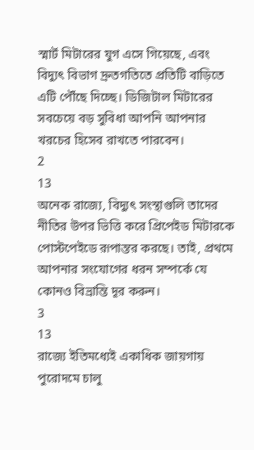স্মার্ট মিটারের যুগ এসে গিয়েছে, এবং বিদ্যুৎ বিভাগ দ্রুতগতিতে প্রতিটি বাড়িতে এটি পৌঁছে দিচ্ছে। ডিজিটাল মিটারের সবচেয়ে বড় সুবিধা আপনি আপনার খরচের হিসেব রাখতে পারবেন।
2
13
অনেক রাজ্যে, বিদ্যুৎ সংস্থাগুলি তাদের নীতির উপর ভিত্তি করে প্রিপেইড মিটারকে পোস্টপেইডে রূপান্তর করছে। তাই, প্রথমে আপনার সংযোগের ধরন সম্পর্কে যে কোনও বিভ্রান্তি দূর করুন।
3
13
রাজ্যে ইতিমধ্যেই একাধিক জায়গায় পুরোদমে চালু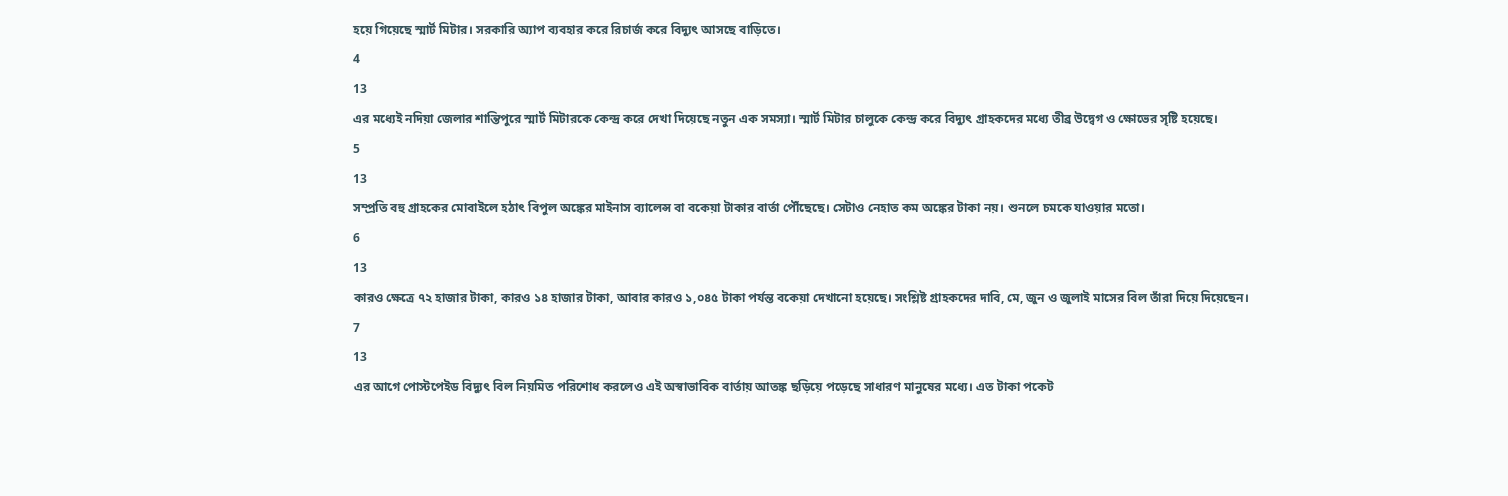হয়ে গিয়েছে স্মার্ট মিটার। সরকারি অ্যাপ ব্যবহার করে রিচার্জ করে বিদ্যুৎ আসছে বাড়িতে।
4
13
এর মধ্যেই নদিয়া জেলার শান্তিপুরে স্মার্ট মিটারকে কেন্দ্র করে দেখা দিয়েছে নতুন এক সমস্যা। স্মার্ট মিটার চালুকে কেন্দ্র করে বিদ্যুৎ গ্রাহকদের মধ্যে তীব্র উদ্বেগ ও ক্ষোভের সৃষ্টি হয়েছে।
5
13
সম্প্রতি বহু গ্রাহকের মোবাইলে হঠাৎ বিপুল অঙ্কের মাইনাস ব্যালেন্স বা বকেয়া টাকার বার্তা পৌঁছেছে। সেটাও নেহাত কম অঙ্কের টাকা নয়। শুনলে চমকে যাওয়ার মতো।
6
13
কারও ক্ষেত্রে ৭২ হাজার টাকা, কারও ১৪ হাজার টাকা, আবার কারও ১,০৪৫ টাকা পর্যন্ত বকেয়া দেখানো হয়েছে। সংশ্লিষ্ট গ্রাহকদের দাবি, মে, জুন ও জুলাই মাসের বিল তাঁরা দিয়ে দিয়েছেন।
7
13
এর আগে পোস্টপেইড বিদ্যুৎ বিল নিয়মিত পরিশোধ করলেও এই অস্বাভাবিক বার্তায় আতঙ্ক ছড়িয়ে পড়েছে সাধারণ মানুষের মধ্যে। এত টাকা পকেট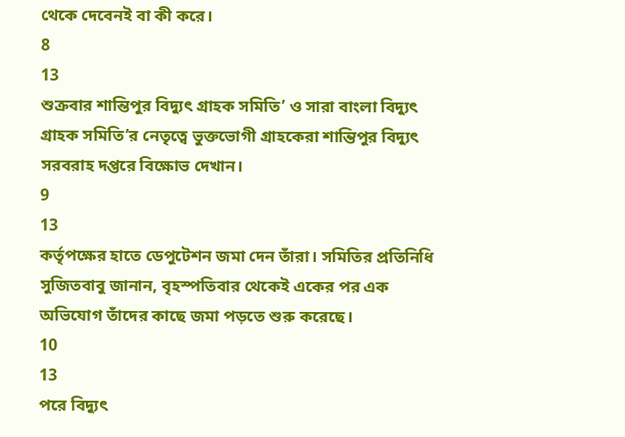থেকে দেবেনই বা কী করে।
8
13
শুক্রবার শান্তিপুর বিদ্যুৎ গ্রাহক সমিতি’ ও সারা বাংলা বিদ্যুৎ গ্রাহক সমিতি’র নেতৃত্বে ভুক্তভোগী গ্রাহকেরা শান্তিপুর বিদ্যুৎ সরবরাহ দপ্তরে বিক্ষোভ দেখান।
9
13
কর্তৃপক্ষের হাতে ডেপুটেশন জমা দেন তাঁরা। সমিতির প্রতিনিধি সুজিতবাবু জানান, বৃহস্পতিবার থেকেই একের পর এক অভিযোগ তাঁদের কাছে জমা পড়তে শুরু করেছে।
10
13
পরে বিদ্যুৎ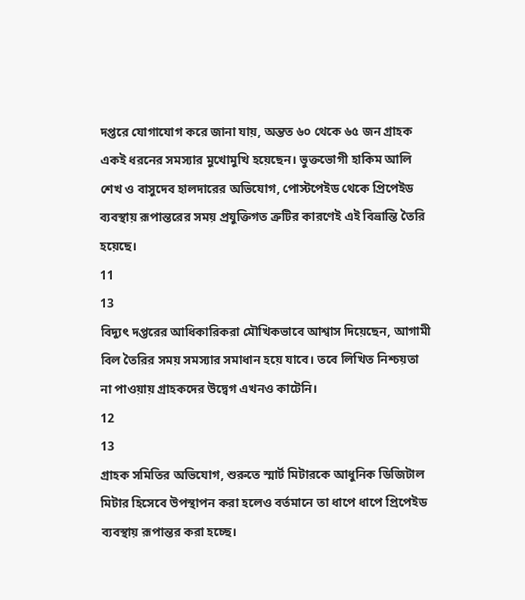দপ্তরে যোগাযোগ করে জানা যায়, অন্তত ৬০ থেকে ৬৫ জন গ্রাহক একই ধরনের সমস্যার মুখোমুখি হয়েছেন। ভুক্তভোগী হাকিম আলি শেখ ও বাসুদেব হালদারের অভিযোগ, পোস্টপেইড থেকে প্রিপেইড ব্যবস্থায় রূপান্তরের সময় প্রযুক্তিগত ত্রুটির কারণেই এই বিভ্রান্তি তৈরি হয়েছে।
11
13
বিদ্যুৎ দপ্তরের আধিকারিকরা মৌখিকভাবে আশ্বাস দিয়েছেন, আগামী বিল তৈরির সময় সমস্যার সমাধান হয়ে যাবে। তবে লিখিত নিশ্চয়তা না পাওয়ায় গ্রাহকদের উদ্বেগ এখনও কাটেনি।
12
13
গ্রাহক সমিতির অভিযোগ, শুরুতে স্মার্ট মিটারকে আধুনিক ডিজিটাল মিটার হিসেবে উপস্থাপন করা হলেও বর্তমানে তা ধাপে ধাপে প্রিপেইড ব্যবস্থায় রূপান্তর করা হচ্ছে।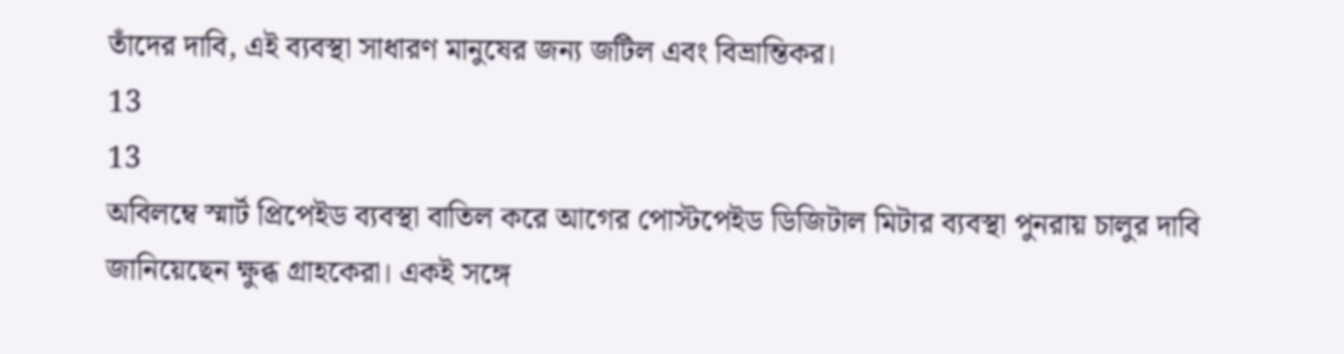তাঁদের দাবি, এই ব্যবস্থা সাধারণ মানুষের জন্য জটিল এবং বিভ্রান্তিকর।
13
13
অবিলম্বে স্মার্ট প্রিপেইড ব্যবস্থা বাতিল করে আগের পোস্টপেইড ডিজিটাল মিটার ব্যবস্থা পুনরায় চালুর দাবি জানিয়েছেন ক্ষুব্ধ গ্রাহকেরা। একই সঙ্গে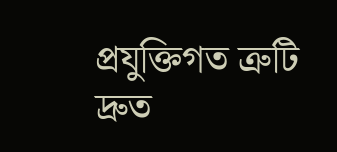প্রযুক্তিগত ত্রুটি দ্রুত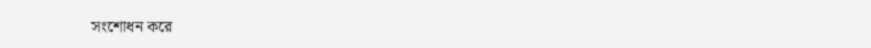সংশোধন করে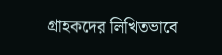গ্রাহকদের লিখিতভাবে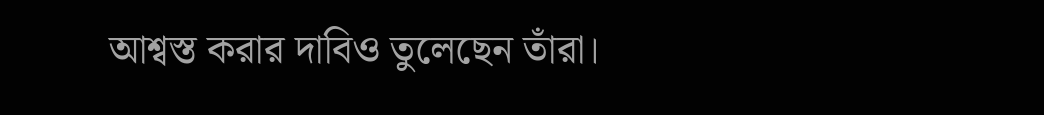আশ্বস্ত করার দাবিও তুলেছেন তাঁরা।